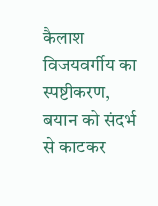कैलाश विजयवर्गीय का स्पष्टीकरण, बयान को संदर्भ से काटकर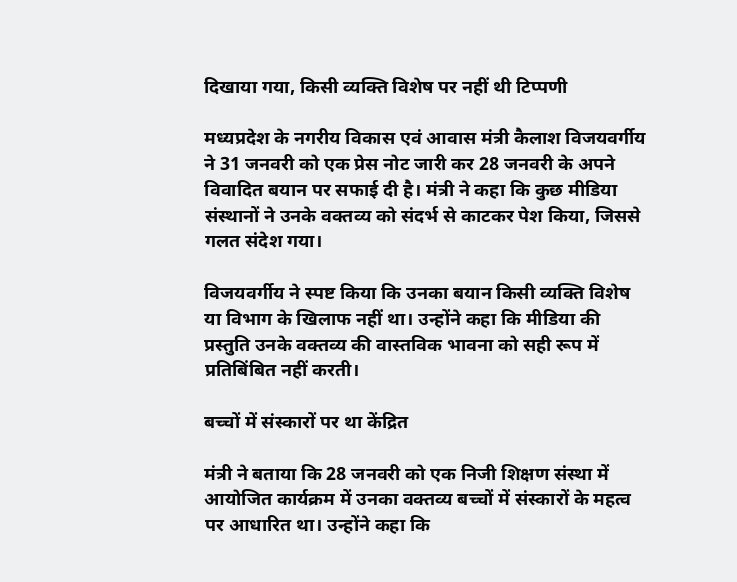दिखाया गया, किसी व्यक्ति विशेष पर नहीं थी टिप्पणी

मध्यप्रदेश के नगरीय विकास एवं आवास मंत्री कैलाश विजयवर्गीय ने 31 जनवरी को एक प्रेस नोट जारी कर 28 जनवरी के अपने विवादित बयान पर सफाई दी है। मंत्री ने कहा कि कुछ मीडिया संस्थानों ने उनके वक्तव्य को संदर्भ से काटकर पेश किया, जिससे गलत संदेश गया।

विजयवर्गीय ने स्पष्ट किया कि उनका बयान किसी व्यक्ति विशेष या विभाग के खिलाफ नहीं था। उन्होंने कहा कि मीडिया की प्रस्तुति उनके वक्तव्य की वास्तविक भावना को सही रूप में प्रतिबिंबित नहीं करती।

बच्चों में संस्कारों पर था केंद्रित

मंत्री ने बताया कि 28 जनवरी को एक निजी शिक्षण संस्था में आयोजित कार्यक्रम में उनका वक्तव्य बच्चों में संस्कारों के महत्व पर आधारित था। उन्होंने कहा कि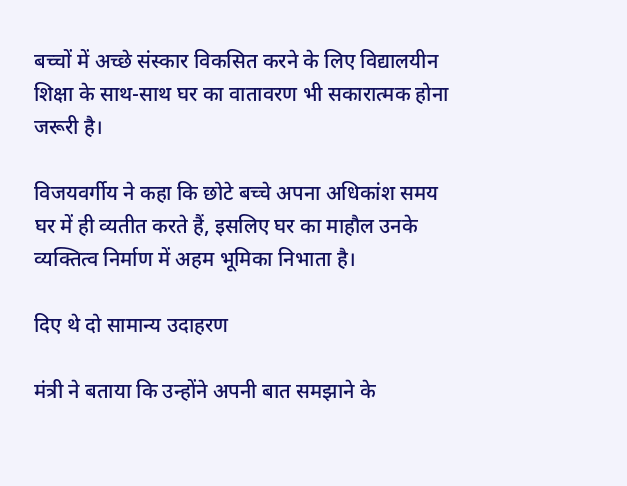बच्चों में अच्छे संस्कार विकसित करने के लिए विद्यालयीन शिक्षा के साथ-साथ घर का वातावरण भी सकारात्मक होना जरूरी है।

विजयवर्गीय ने कहा कि छोटे बच्चे अपना अधिकांश समय घर में ही व्यतीत करते हैं, इसलिए घर का माहौल उनके व्यक्तित्व निर्माण में अहम भूमिका निभाता है।

दिए थे दो सामान्य उदाहरण

मंत्री ने बताया कि उन्होंने अपनी बात समझाने के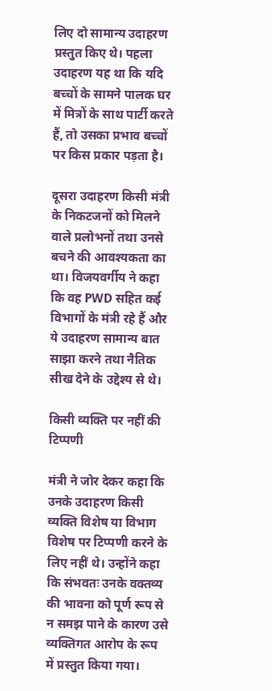लिए दो सामान्य उदाहरण प्रस्तुत किए थे। पहला उदाहरण यह था कि यदि बच्चों के सामने पालक घर में मित्रों के साथ पार्टी करते हैं, तो उसका प्रभाव बच्चों पर किस प्रकार पड़ता है।

दूसरा उदाहरण किसी मंत्री के निकटजनों को मिलने वाले प्रलोभनों तथा उनसे बचने की आवश्यकता का था। विजयवर्गीय ने कहा कि वह PWD सहित कई विभागों के मंत्री रहे हैं और ये उदाहरण सामान्य बात साझा करने तथा नैतिक सीख देने के उद्देश्य से थे।

किसी व्यक्ति पर नहीं की टिप्पणी

मंत्री ने जोर देकर कहा कि उनके उदाहरण किसी व्यक्ति विशेष या विभाग विशेष पर टिप्पणी करने के लिए नहीं थे। उन्होंने कहा कि संभवतः उनके वक्तव्य की भावना को पूर्ण रूप से न समझ पाने के कारण उसे व्यक्तिगत आरोप के रूप में प्रस्तुत किया गया।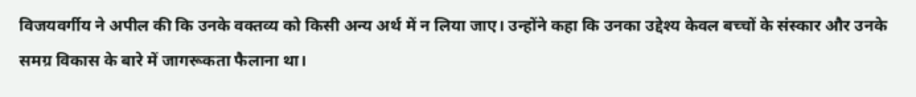विजयवर्गीय ने अपील की कि उनके वक्तव्य को किसी अन्य अर्थ में न लिया जाए। उन्होंने कहा कि उनका उद्देश्य केवल बच्चों के संस्कार और उनके समग्र विकास के बारे में जागरूकता फैलाना था।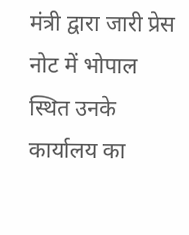मंत्री द्वारा जारी प्रेस नोट में भोपाल स्थित उनके कार्यालय का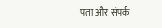पता और संपर्क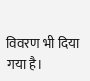विवरण भी दिया गया है।